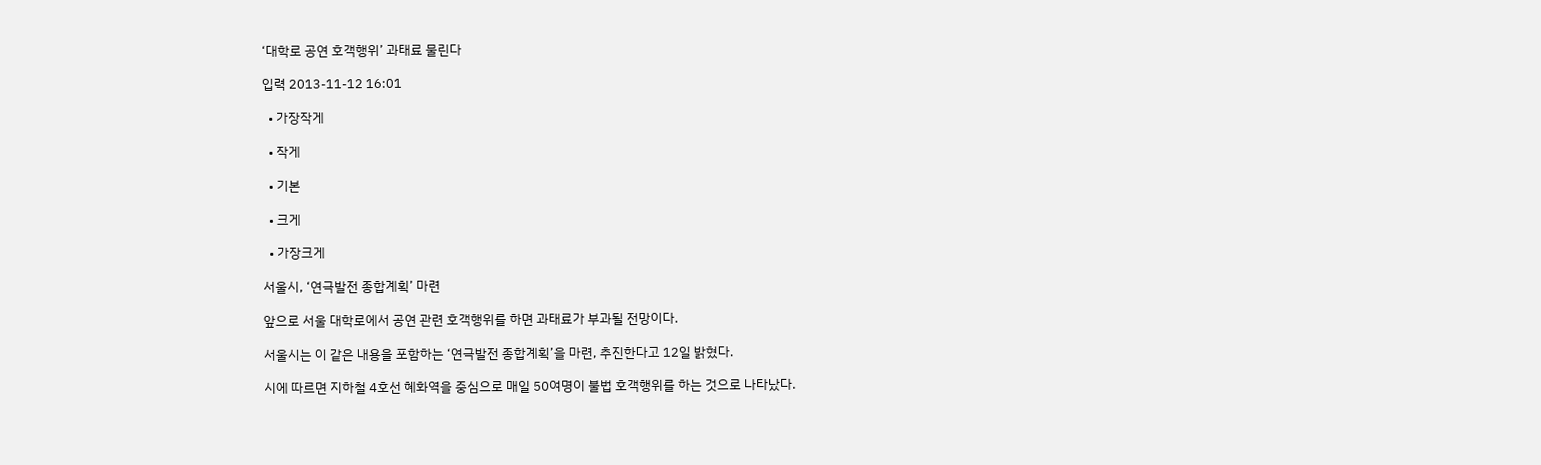‘대학로 공연 호객행위’ 과태료 물린다

입력 2013-11-12 16:01

  • 가장작게

  • 작게

  • 기본

  • 크게

  • 가장크게

서울시, ‘연극발전 종합계획’ 마련

앞으로 서울 대학로에서 공연 관련 호객행위를 하면 과태료가 부과될 전망이다.

서울시는 이 같은 내용을 포함하는 ‘연극발전 종합계획’을 마련, 추진한다고 12일 밝혔다.

시에 따르면 지하철 4호선 혜화역을 중심으로 매일 50여명이 불법 호객행위를 하는 것으로 나타났다.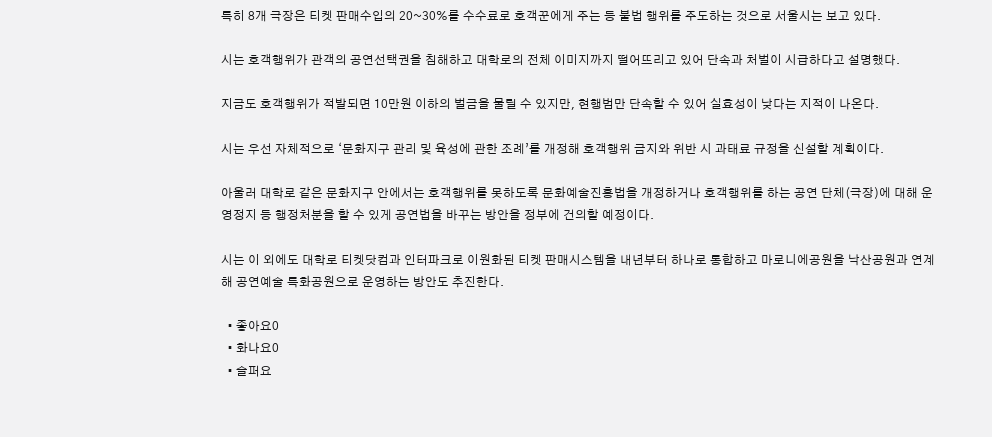특히 8개 극장은 티켓 판매수입의 20~30%를 수수료로 호객꾼에게 주는 등 불법 행위를 주도하는 것으로 서울시는 보고 있다.

시는 호객행위가 관객의 공연선택권을 침해하고 대학로의 전체 이미지까지 떨어뜨리고 있어 단속과 처벌이 시급하다고 설명했다.

지금도 호객행위가 적발되면 10만원 이하의 벌금을 물릴 수 있지만, 현행범만 단속할 수 있어 실효성이 낮다는 지적이 나온다.

시는 우선 자체적으로 ‘문화지구 관리 및 육성에 관한 조례’를 개정해 호객행위 금지와 위반 시 과태료 규정을 신설할 계획이다.

아울러 대학로 같은 문화지구 안에서는 호객행위를 못하도록 문화예술진흥법을 개정하거나 호객행위를 하는 공연 단체(극장)에 대해 운영정지 등 행정처분을 할 수 있게 공연법을 바꾸는 방안을 정부에 건의할 예정이다.

시는 이 외에도 대학로 티켓닷컴과 인터파크로 이원화된 티켓 판매시스템을 내년부터 하나로 통합하고 마로니에공원을 낙산공원과 연계해 공연예술 특화공원으로 운영하는 방안도 추진한다.

  • 좋아요0
  • 화나요0
  • 슬퍼요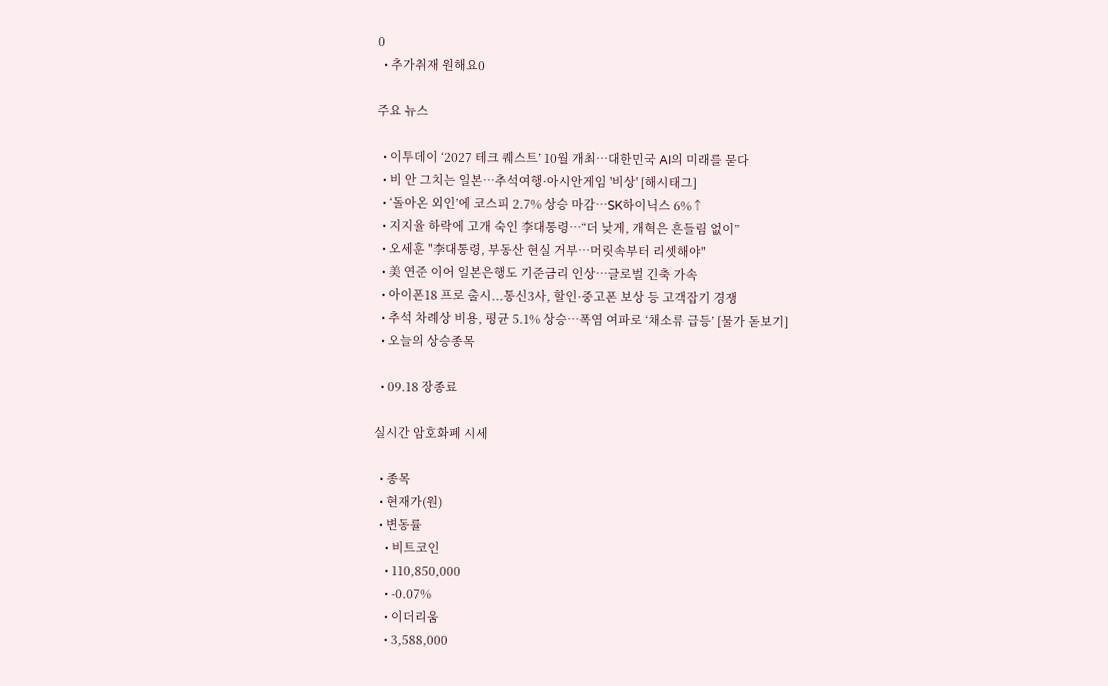0
  • 추가취재 원해요0

주요 뉴스

  • 이투데이 ‘2027 테크 퀘스트’ 10월 개최⋯대한민국 AI의 미래를 묻다
  • 비 안 그치는 일본…추석여행·아시안게임 '비상' [해시태그]
  • ‘돌아온 외인’에 코스피 2.7% 상승 마감⋯SK하이닉스 6%↑
  • 지지율 하락에 고개 숙인 李대통령⋯“더 낮게, 개혁은 흔들림 없이”
  • 오세훈 "李대통령, 부동산 현실 거부⋯머릿속부터 리셋해야"
  • 美 연준 이어 일본은행도 기준금리 인상⋯글로벌 긴축 가속
  • 아이폰18 프로 출시...통신3사, 할인·중고폰 보상 등 고객잡기 경쟁
  • 추석 차례상 비용, 평균 5.1% 상승…폭염 여파로 ‘채소류 급등’ [물가 돋보기]
  • 오늘의 상승종목

  • 09.18 장종료

실시간 암호화폐 시세

  • 종목
  • 현재가(원)
  • 변동률
    • 비트코인
    • 110,850,000
    • -0.07%
    • 이더리움
    • 3,588,000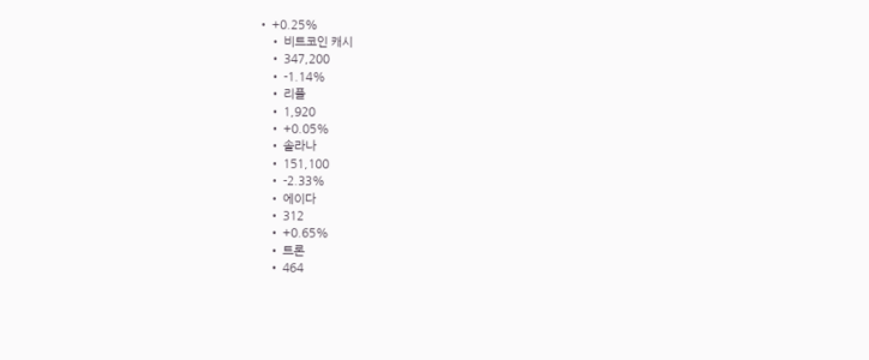• +0.25%
    • 비트코인 캐시
    • 347,200
    • -1.14%
    • 리플
    • 1,920
    • +0.05%
    • 솔라나
    • 151,100
    • -2.33%
    • 에이다
    • 312
    • +0.65%
    • 트론
    • 464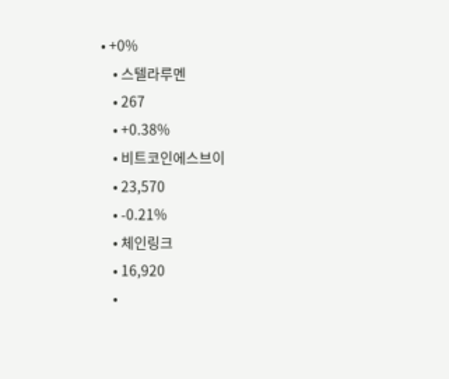• +0%
    • 스텔라루멘
    • 267
    • +0.38%
    • 비트코인에스브이
    • 23,570
    • -0.21%
    • 체인링크
    • 16,920
    •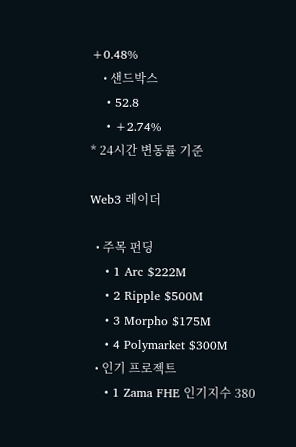+0.48%
    • 샌드박스
    • 52.8
    • +2.74%
* 24시간 변동률 기준

Web3 레이더

  • 주목 펀딩
    • 1 Arc $222M
    • 2 Ripple $500M
    • 3 Morpho $175M
    • 4 Polymarket $300M
  • 인기 프로젝트
    • 1 Zama FHE 인기지수 380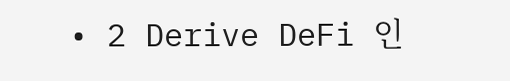• 2 Derive DeFi 인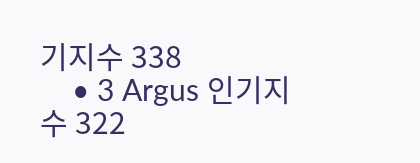기지수 338
    • 3 Argus 인기지수 322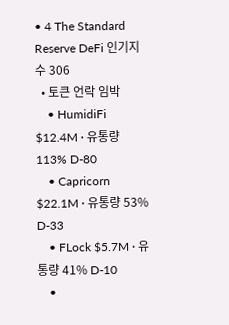• 4 The Standard Reserve DeFi 인기지수 306
  • 토큰 언락 임박
    • HumidiFi $12.4M · 유통량 113% D-80
    • Capricorn $22.1M · 유통량 53% D-33
    • FLock $5.7M · 유통량 41% D-10
    •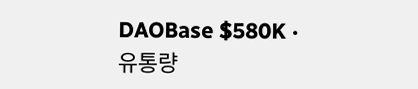DAOBase $580K · 유통량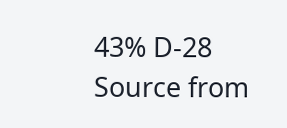43% D-28
Source from